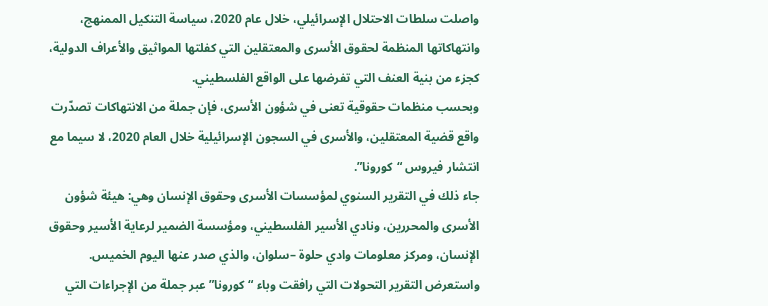واصلت سلطات الاحتلال الإسرائيلي، خلال عام 2020، سياسة التنكيل الممنهج، وانتهاكاتها المنظمة لحقوق الأسرى والمعتقلين التي كفلتها المواثيق والأعراف الدولية، كجزء من بنية العنف التي تفرضها على الواقع الفلسطيني.
وبحسب منظمات حقوقية تعنى في شؤون الأسرى، فإن جملة من الانتهاكات تصدّرت واقع قضية المعتقلين، والأسرى في السجون الإسرائيلية خلال العام 2020، لا سيما مع انتشار فيروس “كورونا”.
جاء ذلك في التقرير السنوي لمؤسسات الأسرى وحقوق الإنسان وهي: هيئة شؤون الأسرى والمحررين، ونادي الأسير الفلسطيني، ومؤسسة الضمير لرعاية الأسير وحقوق الإنسان، ومركز معلومات وادي حلوة –سلوان، والذي صدر عنها اليوم الخميس.
واستعرض التقرير التحولات التي رافقت وباء “كورونا” عبر جملة من الإجراءات التي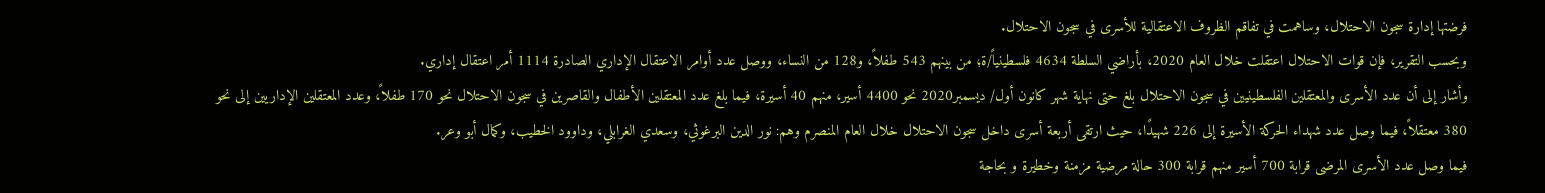فرضتها إدارة سجون الاحتلال، وساهمت في تفاقم الظروف الاعتقالية للأسرى في سجون الاحتلال.
وبحسب التقرير، فإن قوات الاحتلال اعتقلت خلال العام 2020، بأراضي السلطة 4634 فلسطينياً/ة؛ من بينهم 543 طفلاً، و128 من النساء، ووصل عدد أوامر الاعتقال الإداري الصادرة 1114 أمر اعتقال إداري.
وأشار إلى أن عدد الأسرى والمعتقلين الفلسطينيين في سجون الاحتلال بلغ حتى نهاية شهر كانون أول/ ديسمبر2020 نحو 4400 أسير، منهم 40 أسيرة، فيما بلغ عدد المعتقلين الأطفال والقاصرين في سجون الاحتلال نحو 170 طفلاً، وعدد المعتقلين الإداريين إلى نحو 380 معتقلاً، فيما وصل عدد شهداء الحركة الأسيرة إلى 226 شهيدًا، حيث ارتقى أربعة أسرى داخل سجون الاحتلال خلال العام المنصرم وهم: نور الدين البرغوثي، وسعدي الغرابلي، وداوود الخطيب، وكمال أبو وعر.
فيما وصل عدد الأسرى المرضى قرابة 700 أسير منهم قرابة 300 حالة مرضية مزمنة وخطيرة و بحاجة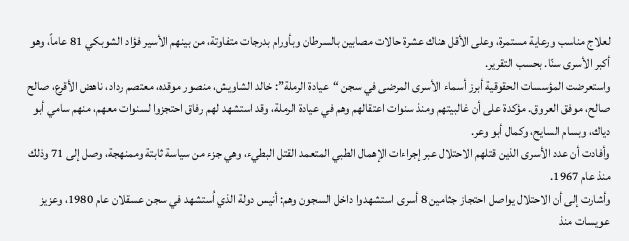لعلاج مناسب ورعاية مستمرة، وعلى الأقل هناك عشرة حالات مصابين بالسرطان وبأورام بدرجات متفاوتة، من بينهم الأسير فؤاد الشوبكي 81 عاماً، وهو أكبر الأسرى سنّا. بحسب التقرير.
واستعرضت المؤسسات الحقوقية أبرز أسماء الأسرى المرضى في سجن “عيادة الرملة”: خالد الشاويش، منصور موقده، معتصم رداد، ناهض الأقرع، صالح صالح، موفق العروق. مؤكدة على أن غالبيتهم ومنذ سنوات اعتقالهم وهم في عيادة الرملة، وقد استشهد لهم رفاق احتجزوا لسنوات معهم، منهم سامي أبو دياك، وبسام السايح، وكمال أبو وعر.
وأفادت أن عدد الأسرى الذين قتلهم الاحتلال عبر إجراءات الإهمال الطبي المتعمد القتل البطيء، وهي جزء من سياسة ثابتة وممنهجة، وصل إلى 71 وذلك منذ عام 1967.
وأشارت إلى أن الاحتلال يواصل احتجاز جثامين 8 أسرى استشهدوا داخل السجون وهم: أنيس دولة الذي اُستشهد في سجن عسقلان عام 1980، وعزيز عويسات منذ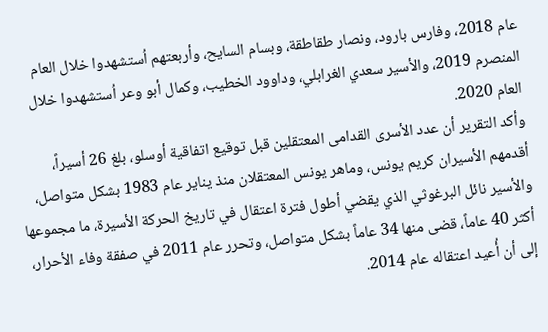عام 2018، وفارس بارود، ونصار طقاطقة، وبسام السايح، وأربعتهم اُستشهدوا خلال العام المنصرم 2019، والأسير سعدي الغرابلي، وداوود الخطيب، وكمال أبو وعر اُستشهدوا خلال العام 2020.
وأكد التقرير أن عدد الأسرى القدامى المعتقلين قبل توقيع اتفاقية أوسلو، بلغ 26 أسيراً، أقدمهم الأسيران كريم يونس، وماهر يونس المعتقلان منذ يناير عام 1983 بشكل متواصل، والأسير نائل البرغوثي الذي يقضي أطول فترة اعتقال في تاريخ الحركة الأسيرة، ما مجموعها أكثر 40 عاماً، قضى منها 34 عاماً بشكل متواصل، وتحرر عام 2011 في صفقة وفاء الأحرار، إلى أن أُعيد اعتقاله عام 2014.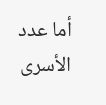أما عدد الأسرى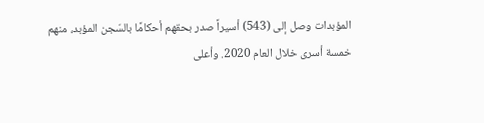المؤبدات وصل إلى (543) أسيراً صدر بحقهم أحكامًا بالسّجن المؤبد، منهم خمسة أسرى خلال العام 2020. وأعلى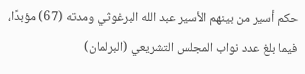حكم أسير من بينهم الأسير عبد الله البرغوثي ومدته (67) مؤبدًا، فيما بلغ عدد نواب المجلس التشريعي (البرلمان)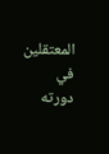المعتقلين في دورته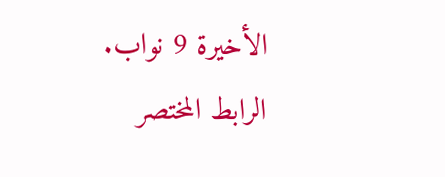الأخيرة 9 نواب.
الرابط المختصر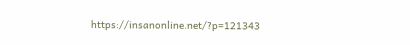https://insanonline.net/?p=121343